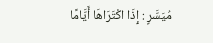مُيَسَّرٍ : إِذَا اكْتَرَاهَا أَيَّامًا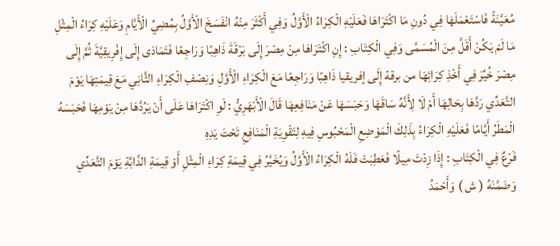مُعَيَّنَةً فَاسْتَعْمَلَهَا فِي دُونِ مَا اكْتَرَاهَا فَعَلَيْهِ الْكِرَاءُ الْأَوَّلُ وَفِي أَكْثَرَ مِنْهُ انْفَسَخَ الْأَوَّلُ بِمُضِيِّ الْأَيَّامِ وَعَلَيْهِ كِرَاءُ الْمِثْلِ مَا لَمْ يَكُنْ أَقَلَّ مِنَ الْمُسَمَّى وَفِي الْكِتَابِ : إِنِ اكْتَرَاهَا مِنْ مِصْرَ إِلَى بَرْقَةَ ذَاهِبًا وَرَاجِعًا فَتَمَادَى إِلَى إِفْرِيقِيَّةَ ثُمَّ إِلَى مِصْرَ خُيِّرَ فِي أَخْذِ كِرَائِهَا من برقة إِلَى إفريقيا ذَاهِبًا وَرَاجِعًا مَعَ الْكِرَاءِ الْأَوَّلِ وَنِصْفِ الْكِرَاءِ الثَّانِي مَعَ قِيمَتِهَا يَوْمَ التَّعَدِّي رَدَّهَا بِحَالِهَا أَمْ لَا لِأَنَّهُ سَاقَهَا وَحَبَسَهَا عَنْ مَنَافِعِهَا قَالَ الْأَبْهَرِيُّ : لَوِ اكْتَرَاهَا عَلَى أَنْ يَرُدَّهَا مِنْ يَوْمِهَا فَحَبَسَهُ الْمَطَرُ أَيَّامًا فَعَلَيْهِ الْكِرَاءُ بِذَلِكَ الْمَوْضِعِ الْمَحْبُوسِ فِيهِ لِتَقْوِيَةِ الْمَنَافِعِ تَحْتَ يَدِهِ
فَرْعٌ فِي الْكِتَابِ : إِذَا زِدْتَ مِيلًا فَعَطِبَتْ فَلَهُ الْكِرَاءُ الْأَوَّلُ وَيُخَيَّرُ فِي قِيمَةِ كِرَاءِ الْمِثْلِ أَوْ قِيمَةِ الدَّابَّةِ يَوْمَ التَّعَدِّي وَضَمَّنَهُ ( ش ) وَأَحْمَدُ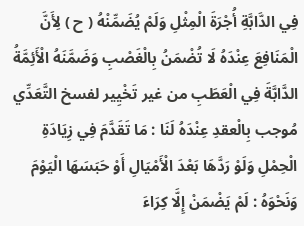فِي الدَّابَّةِ أُجْرَةَ الْمِثْلِ وَلَمْ يُضَمِّنْهُ ( ح ) لِأَنَّ الْمَنَافِعَ عِنْدَهُ لَا تُضْمَنُ بِالْغَصْبِ وَضَمَّنَهُ الْأَئِمَّةُ الدَّابَّةَ فِي الْعَطَبِ من غير تَخْيِير لفسخ التَّعَدِّي مُوجب بِالْعقدِ عِنْدَهُ لَنَا : مَا تَقَدَّمَ فِي زِيَادَةِ الْحِمْلِ وَلَوْ رَدَّهَا بَعْدَ الْأَمْيَالِ أَوْ حَبَسَهَا الْيَوْمَ وَنَحْوَهُ : لَمْ يَضْمَنْ إِلَّا كِرَاءَ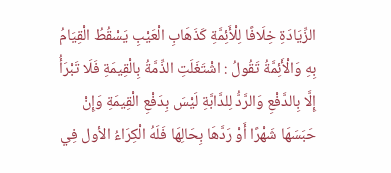الزِّيَادَةِ خِلَافًا لِلْأَئِمَّةِ كَذَهَابِ الْعَيْبِ يَسْقُطُ الْقِيَامُ بِهِ وَالْأَئِمَّةُ تَقُولُ : اشْتَغَلَتِ الذِّمَّةُ بِالْقِيمَةِ فَلَا تَبْرَأُ إِلَّا بِالدَّفْعِ وَالرَّدُّ لِلدَّابَّةِ لَيْسَ بِدَفْعِ الْقِيمَةِ وَإِنْ حَبَسَهَا شَهْرًا أَوْ رَدَّهَا بِحَالِهَا فَلَهُ الْكِرَاءُ الأول فِي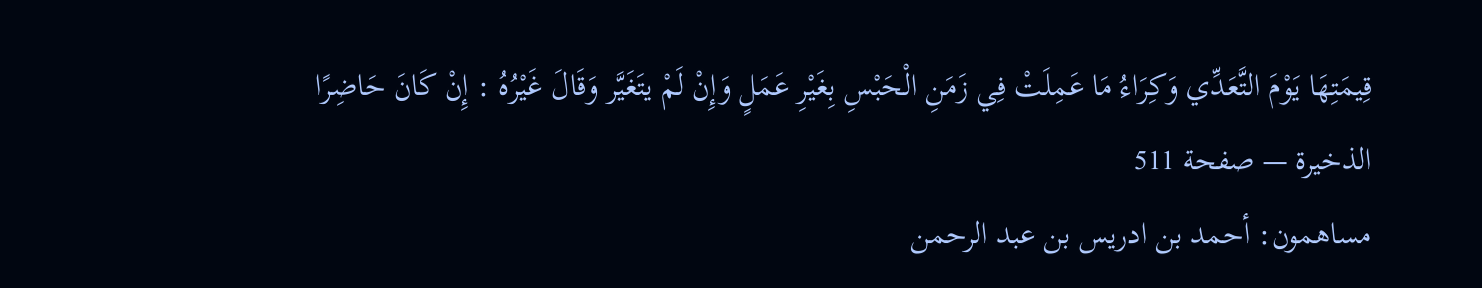قِيمَتِهَا يَوْمَ التَّعَدِّي وَكِرَاءُ مَا عَمِلَتْ فِي زَمَنِ الْحَبْسِ بِغَيْرِ عَمَلٍ وَإِنْ لَمْ يتَغَيَّر وَقَالَ غَيْرُهُ : إِنْ كَانَ حَاضِرًا
الذخيرة — صفحة 511
مساهمون: أحمد بن ادريس بن عبد الرحمن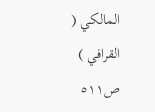المالكي ( القرافي )
ص٥١١